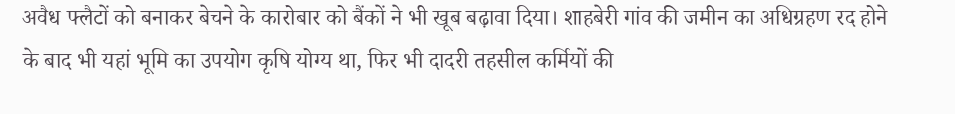अवैध फ्लैटों को बनाकर बेचने के कारोबार को बैंकों ने भी खूब बढ़ावा दिया। शाहबेरी गांव की जमीन का अधिग्रहण रद होने के बाद भी यहां भूमि का उपयोग कृषि योग्य था, फिर भी दादरी तहसील कर्मियों की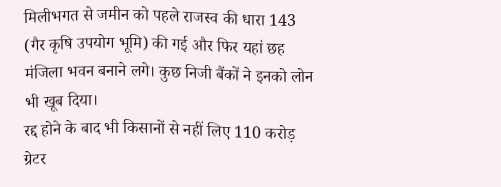मिलीभगत से जमीन को पहले राजस्व की धारा 143 (गैर कृषि उपयोग भूमि) की गई और फिर यहां छह मंजिला भवन बनाने लगे। कुछ निजी बैंकों ने इनको लोन भी खूब दिया।
रद्द होने के बाद भी किसानों से नहीं लिए 110 करोड़
ग्रेटर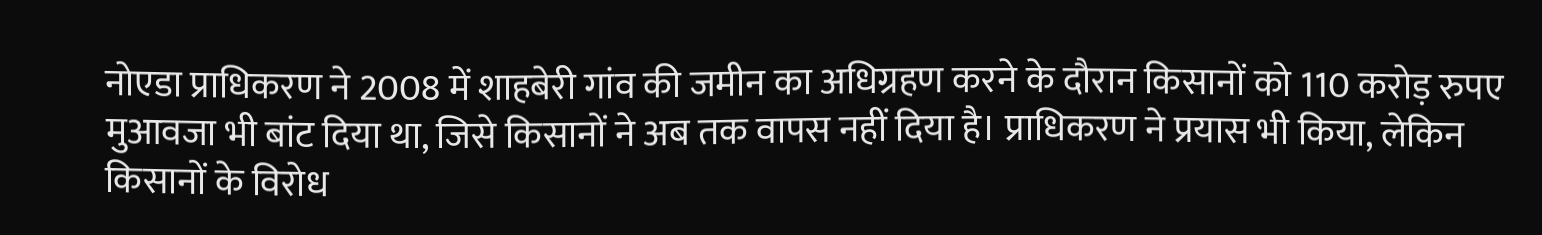नोएडा प्राधिकरण ने 2008 में शाहबेरी गांव की जमीन का अधिग्रहण करने के दौरान किसानों को 110 करोड़ रुपए मुआवजा भी बांट दिया था, जिसे किसानों ने अब तक वापस नहीं दिया है। प्राधिकरण ने प्रयास भी किया, लेकिन किसानों के विरोध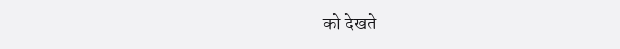को देखते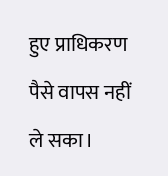हुए प्राधिकरण पैसे वापस नहीं ले सका।